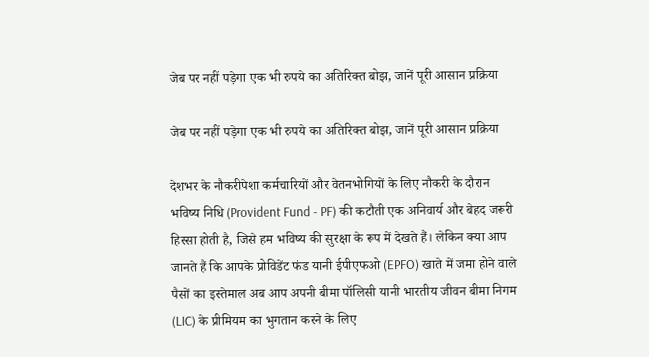जेब पर नहीं पड़ेगा एक भी रुपये का अतिरिक्त बोझ, जानें पूरी आसान प्रक्रिया

जेब पर नहीं पड़ेगा एक भी रुपये का अतिरिक्त बोझ, जानें पूरी आसान प्रक्रिया

देशभर के नौकरीपेशा कर्मचारियों और वेतनभोगियों के लिए नौकरी के दौरान भविष्य निधि (Provident Fund - PF) की कटौती एक अनिवार्य और बेहद जरूरी हिस्सा होती है, जिसे हम भविष्य की सुरक्षा के रूप में देखते हैं। लेकिन क्या आप जानते हैं कि आपके प्रोविडेंट फंड यानी ईपीएफओ (EPFO) खाते में जमा होने वाले पैसों का इस्तेमाल अब आप अपनी बीमा पॉलिसी यानी भारतीय जीवन बीमा निगम (LIC) के प्रीमियम का भुगतान करने के लिए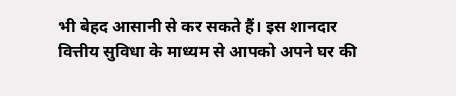भी बेहद आसानी से कर सकते हैं। इस शानदार वित्तीय सुविधा के माध्यम से आपको अपने घर की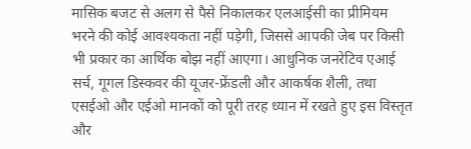मासिक बजट से अलग से पैसे निकालकर एलआईसी का प्रीमियम भरने की कोई आवश्यकता नहीं पड़ेगी, जिससे आपकी जेब पर किसी भी प्रकार का आर्थिक बोझ नहीं आएगा। आधुनिक जनरेटिव एआई सर्च, गूगल डिस्कवर की यूजर-फ्रेंडली और आकर्षक शैली, तथा एसईओ और एईओ मानकों को पूरी तरह ध्यान में रखते हुए इस विस्तृत और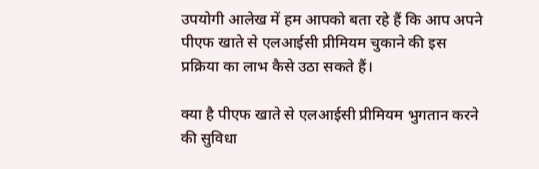उपयोगी आलेख में हम आपको बता रहे हैं कि आप अपने पीएफ खाते से एलआईसी प्रीमियम चुकाने की इस प्रक्रिया का लाभ कैसे उठा सकते हैं।

क्या है पीएफ खाते से एलआईसी प्रीमियम भुगतान करने की सुविधा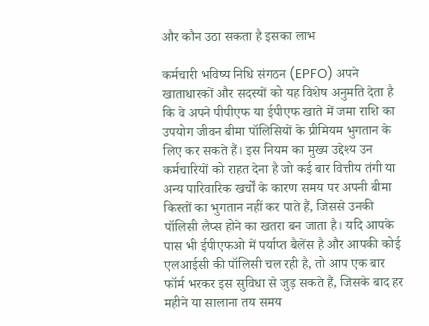और कौन उठा सकता है इसका लाभ

कर्मचारी भविष्य निधि संगठन (EPFO) अपने खाताधारकों और सदस्यों को यह विशेष अनुमति देता है कि वे अपने पीपीएफ या ईपीएफ खाते में जमा राशि का उपयोग जीवन बीमा पॉलिसियों के प्रीमियम भुगतान के लिए कर सकते हैं। इस नियम का मुख्य उद्देश्य उन कर्मचारियों को राहत देना है जो कई बार वित्तीय तंगी या अन्य पारिवारिक खर्चों के कारण समय पर अपनी बीमा किस्तों का भुगतान नहीं कर पाते हैं, जिससे उनकी पॉलिसी लैप्स होने का खतरा बन जाता है। यदि आपके पास भी ईपीएफओ में पर्याप्त बैलेंस है और आपकी कोई एलआईसी की पॉलिसी चल रही है, तो आप एक बार फॉर्म भरकर इस सुविधा से जुड़ सकते हैं, जिसके बाद हर महीने या सालाना तय समय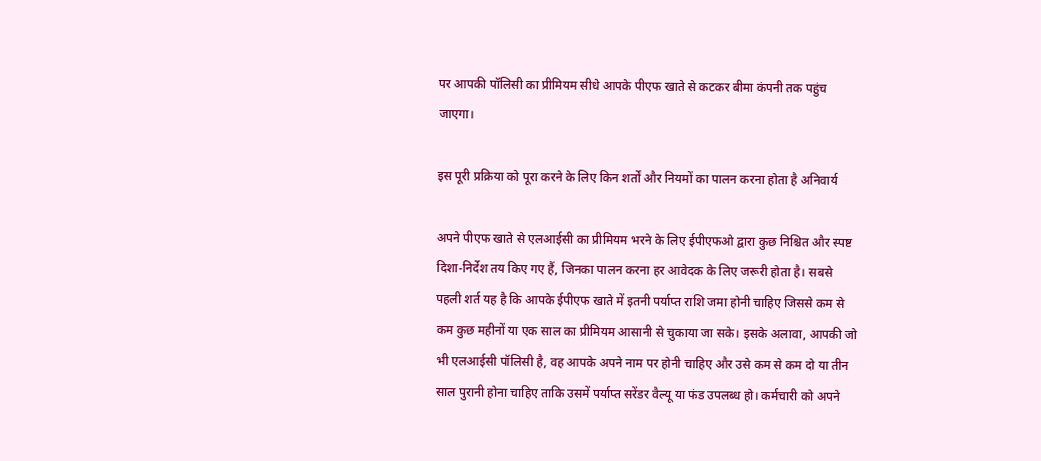पर आपकी पॉलिसी का प्रीमियम सीधे आपके पीएफ खाते से कटकर बीमा कंपनी तक पहुंच जाएगा।

इस पूरी प्रक्रिया को पूरा करने के लिए किन शर्तों और नियमों का पालन करना होता है अनिवार्य

अपने पीएफ खाते से एलआईसी का प्रीमियम भरने के लिए ईपीएफओ द्वारा कुछ निश्चित और स्पष्ट दिशा-निर्देश तय किए गए हैं, जिनका पालन करना हर आवेदक के लिए जरूरी होता है। सबसे पहली शर्त यह है कि आपके ईपीएफ खाते में इतनी पर्याप्त राशि जमा होनी चाहिए जिससे कम से कम कुछ महीनों या एक साल का प्रीमियम आसानी से चुकाया जा सके। इसके अलावा, आपकी जो भी एलआईसी पॉलिसी है, वह आपके अपने नाम पर होनी चाहिए और उसे कम से कम दो या तीन साल पुरानी होना चाहिए ताकि उसमें पर्याप्त सरेंडर वैल्यू या फंड उपलब्ध हो। कर्मचारी को अपने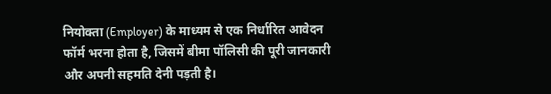नियोक्ता (Employer) के माध्यम से एक निर्धारित आवेदन फॉर्म भरना होता है, जिसमें बीमा पॉलिसी की पूरी जानकारी और अपनी सहमति देनी पड़ती है।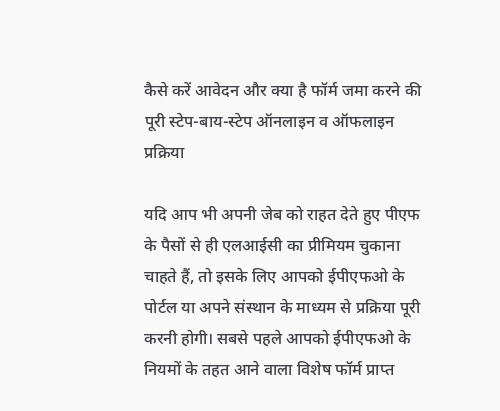कैसे करें आवेदन और क्या है फॉर्म जमा करने की पूरी स्टेप-बाय-स्टेप ऑनलाइन व ऑफलाइन प्रक्रिया

यदि आप भी अपनी जेब को राहत देते हुए पीएफ के पैसों से ही एलआईसी का प्रीमियम चुकाना चाहते हैं, तो इसके लिए आपको ईपीएफओ के पोर्टल या अपने संस्थान के माध्यम से प्रक्रिया पूरी करनी होगी। सबसे पहले आपको ईपीएफओ के नियमों के तहत आने वाला विशेष फॉर्म प्राप्त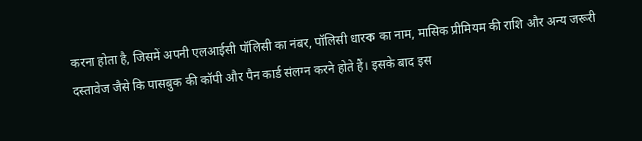करना होता है, जिसमें अपनी एलआईसी पॉलिसी का नंबर, पॉलिसी धारক का नाम, मासिक प्रीमियम की राशि और अन्य जरूरी दस्तावेज जैसे कि पासबुक की कॉपी और पैन कार्ड संलग्न करने होते हैं। इसके बाद इस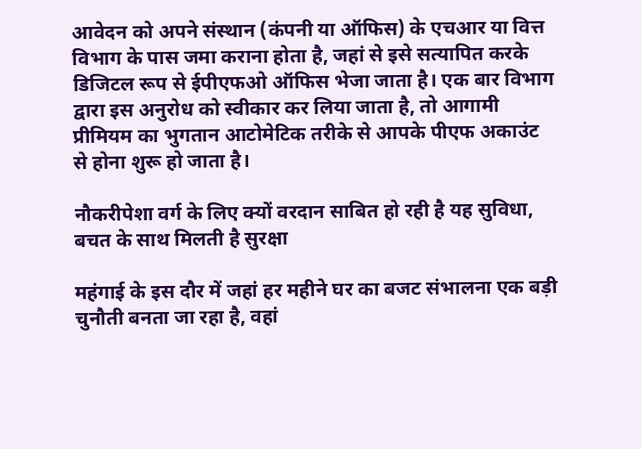आवेदन को अपने संस्थान (कंपनी या ऑफिस) के एचआर या वित्त विभाग के पास जमा कराना होता है, जहां से इसे सत्यापित करके डिजिटल रूप से ईपीएफओ ऑफिस भेजा जाता है। एक बार विभाग द्वारा इस अनुरोध को स्वीकार कर लिया जाता है, तो आगामी प्रीमियम का भुगतान आटोमेटिक तरीके से आपके पीएफ अकाउंट से होना शुरू हो जाता है।

नौकरीपेशा वर्ग के लिए क्यों वरदान साबित हो रही है यह सुविधा, बचत के साथ मिलती है सुरक्षा

महंगाई के इस दौर में जहां हर महीने घर का बजट संभालना एक बड़ी चुनौती बनता जा रहा है, वहां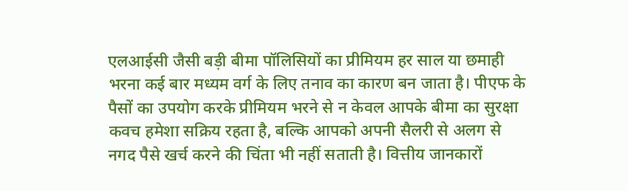एलआईसी जैसी बड़ी बीमा पॉलिसियों का प्रीमियम हर साल या छमाही भरना कई बार मध्यम वर्ग के लिए तनाव का कारण बन जाता है। पीएफ के पैसों का उपयोग करके प्रीमियम भरने से न केवल आपके बीमा का सुरक्षा कवच हमेशा सक्रिय रहता है, बल्कि आपको अपनी सैलरी से अलग से नगद पैसे खर्च करने की चिंता भी नहीं सताती है। वित्तीय जानकारों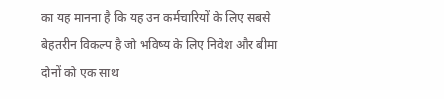का यह मानना है कि यह उन कर्मचारियों के लिए सबसे बेहतरीन विकल्प है जो भविष्य के लिए निवेश और बीमा दोनों को एक साथ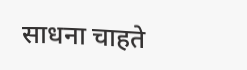साधना चाहते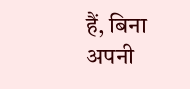हैं, बिना अपनी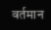वर्तमान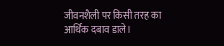जीवनशैली पर किसी तरह का आर्थिक दबाव डाले।